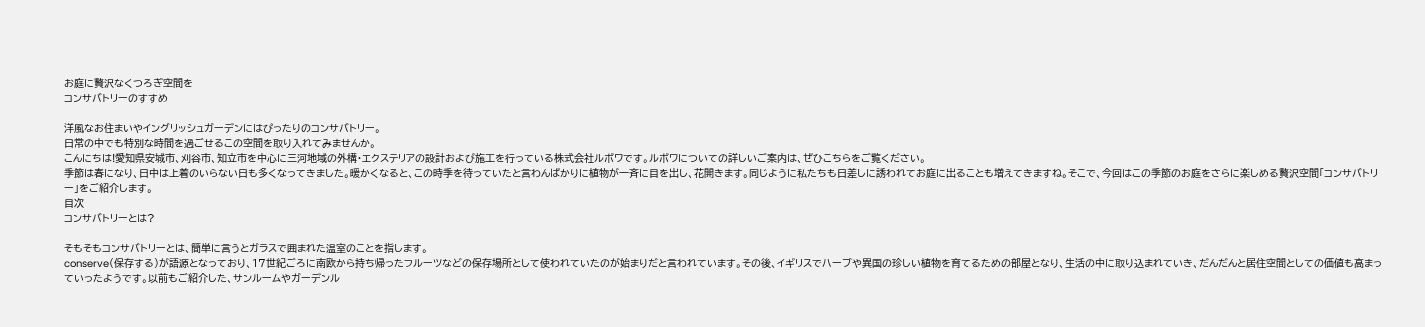お庭に贅沢なくつろぎ空間を
コンサバトリーのすすめ

洋風なお住まいやイングリッシュガーデンにはぴったりのコンサバトリー。
日常の中でも特別な時間を過ごせるこの空間を取り入れてみませんか。
こんにちは!愛知県安城市、刈谷市、知立市を中心に三河地域の外構・エクステリアの設計および施工を行っている株式会社ルボワです。ルボワについての詳しいご案内は、ぜひこちらをご覧ください。
季節は春になり、日中は上着のいらない日も多くなってきました。暖かくなると、この時季を待っていたと言わんばかりに植物が一斉に目を出し、花開きます。同じように私たちも日差しに誘われてお庭に出ることも増えてきますね。そこで、今回はこの季節のお庭をさらに楽しめる贅沢空間「コンサバトリー」をご紹介します。
目次
コンサバトリーとは?

そもそもコンサバトリーとは、簡単に言うとガラスで囲まれた温室のことを指します。
conserve(保存する)が語源となっており、17世紀ごろに南欧から持ち帰ったフルーツなどの保存場所として使われていたのが始まりだと言われています。その後、イギリスでハーブや異国の珍しい植物を育てるための部屋となり、生活の中に取り込まれていき、だんだんと居住空間としての価値も高まっていったようです。以前もご紹介した、サンルームやガーデンル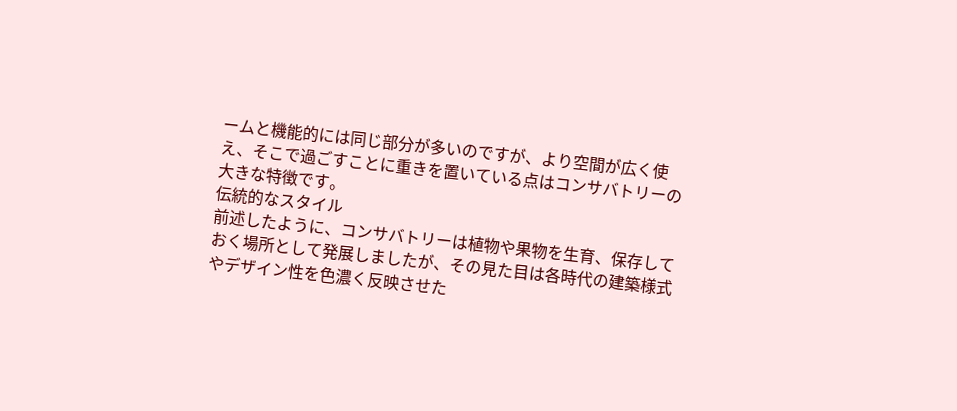ームと機能的には同じ部分が多いのですが、より空間が広く使え、そこで過ごすことに重きを置いている点はコンサバトリーの大きな特徴です。
伝統的なスタイル
前述したように、コンサバトリーは植物や果物を生育、保存しておく場所として発展しましたが、その見た目は各時代の建築様式やデザイン性を色濃く反映させた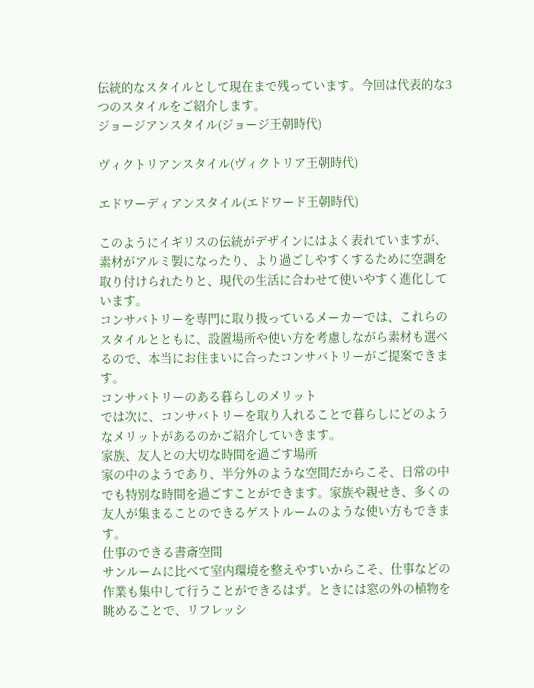伝統的なスタイルとして現在まで残っています。今回は代表的な3つのスタイルをご紹介します。
ジョージアンスタイル(ジョージ王朝時代)

ヴィクトリアンスタイル(ヴィクトリア王朝時代)

エドワーディアンスタイル(エドワード王朝時代)

このようにイギリスの伝統がデザインにはよく表れていますが、素材がアルミ製になったり、より過ごしやすくするために空調を取り付けられたりと、現代の生活に合わせて使いやすく進化しています。
コンサバトリーを専門に取り扱っているメーカーでは、これらのスタイルとともに、設置場所や使い方を考慮しながら素材も選べるので、本当にお住まいに合ったコンサバトリーがご提案できます。
コンサバトリーのある暮らしのメリット
では次に、コンサバトリーを取り入れることで暮らしにどのようなメリットがあるのかご紹介していきます。
家族、友人との大切な時間を過ごす場所
家の中のようであり、半分外のような空間だからこそ、日常の中でも特別な時間を過ごすことができます。家族や親せき、多くの友人が集まることのできるゲストルームのような使い方もできます。
仕事のできる書斎空間
サンルームに比べて室内環境を整えやすいからこそ、仕事などの作業も集中して行うことができるはず。ときには窓の外の植物を眺めることで、リフレッシ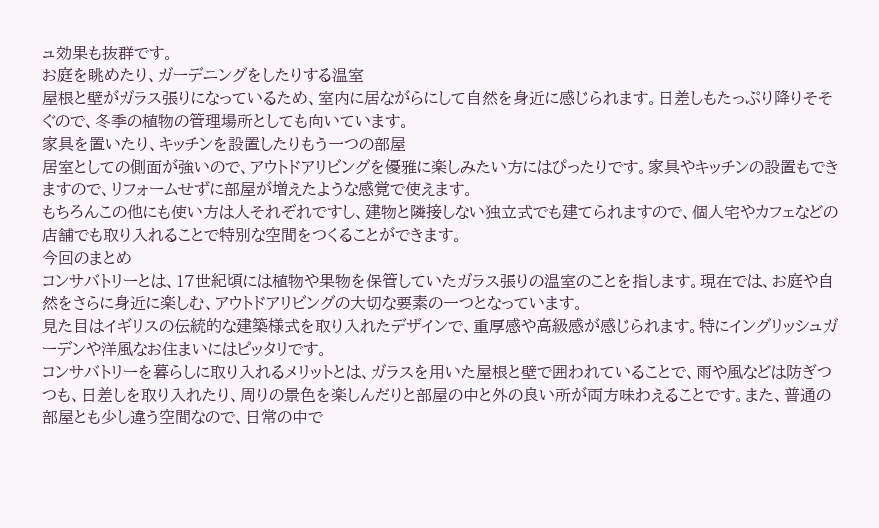ュ効果も抜群です。
お庭を眺めたり、ガーデニングをしたりする温室
屋根と壁がガラス張りになっているため、室内に居ながらにして自然を身近に感じられます。日差しもたっぷり降りそそぐので、冬季の植物の管理場所としても向いています。
家具を置いたり、キッチンを設置したりもう一つの部屋
居室としての側面が強いので、アウトドアリビングを優雅に楽しみたい方にはぴったりです。家具やキッチンの設置もできますので、リフォームせずに部屋が増えたような感覚で使えます。
もちろんこの他にも使い方は人それぞれですし、建物と隣接しない独立式でも建てられますので、個人宅やカフェなどの店舗でも取り入れることで特別な空間をつくることができます。
今回のまとめ
コンサバトリーとは、17世紀頃には植物や果物を保管していたガラス張りの温室のことを指します。現在では、お庭や自然をさらに身近に楽しむ、アウトドアリビングの大切な要素の一つとなっています。
見た目はイギリスの伝統的な建築様式を取り入れたデザインで、重厚感や高級感が感じられます。特にイングリッシュガーデンや洋風なお住まいにはピッタリです。
コンサバトリーを暮らしに取り入れるメリットとは、ガラスを用いた屋根と壁で囲われていることで、雨や風などは防ぎつつも、日差しを取り入れたり、周りの景色を楽しんだりと部屋の中と外の良い所が両方味わえることです。また、普通の部屋とも少し違う空間なので、日常の中で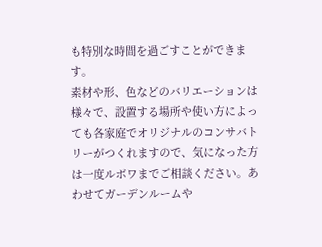も特別な時間を過ごすことができます。
素材や形、色などのバリエーションは様々で、設置する場所や使い方によっても各家庭でオリジナルのコンサバトリーがつくれますので、気になった方は一度ルボワまでご相談ください。あわせてガーデンルームや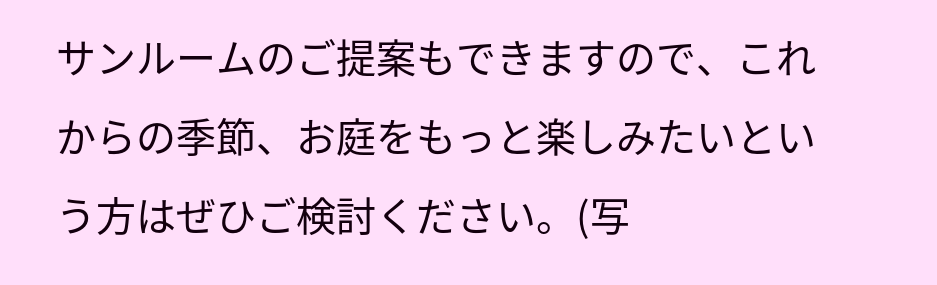サンルームのご提案もできますので、これからの季節、お庭をもっと楽しみたいという方はぜひご検討ください。(写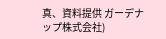真、資料提供 ガーデナップ株式会社)